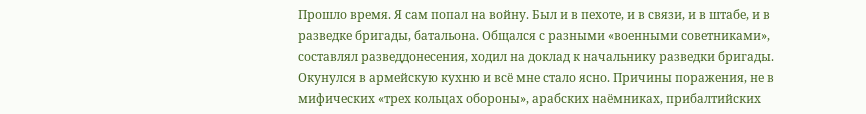Прошло время. Я сам попал на войну. Был и в пехоте, и в связи, и в штабе, и в разведке бригады, батальона. Общался с разными «военными советниками», составлял разведдонесения, ходил на доклад к начальнику разведки бригады. Окунулся в армейскую кухню и всё мне стало ясно. Причины поражения, не в мифических «трех кольцах обороны», арабских наёмниках, прибалтийских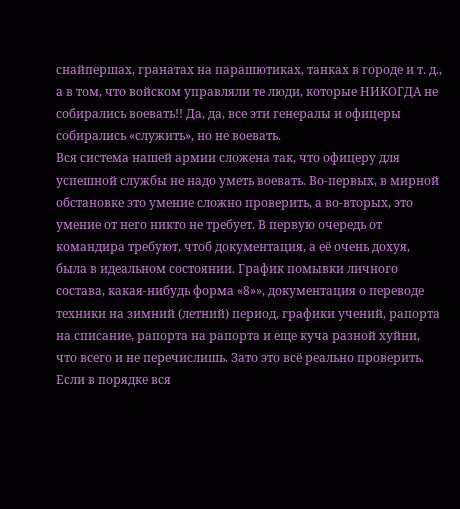снайпершах, гранатах на парашютиках, танках в городе и т. д., а в том, что войском управляли те люди, которые НИКОГДА не собирались воевать!! Да, да, все эти генералы и офицеры собирались «служить», но не воевать.
Вся система нашей армии сложена так, что офицеру для успешной службы не надо уметь воевать. Во-первых, в мирной обстановке это умение сложно проверить, а во-вторых, это умение от него никто не требует. В первую очередь от командира требуют, чтоб документация, а её очень дохуя, была в идеальном состоянии. График помывки личного состава, какая-нибудь форма «8»», документация о переводе техники на зимний (летний) период, графики учений, рапорта на списание, рапорта на рапорта и еще куча разной хуйни, что всего и не перечислишь. Зато это всё реально проверить. Если в порядке вся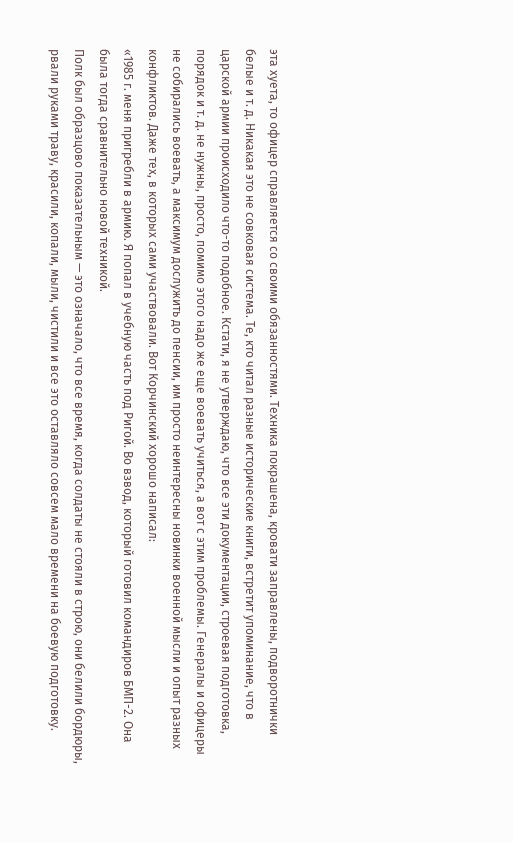эта хуета, то офицер справляется со своими обязанностями. Техника покрашена, кровати заправлены, подворотнички белые и т. д. Никакая это не совковая система. Те, кто читал разные исторические книги, встретит упоминание, что в царской армии происходило что-то подобное. Кстати, я не утверждаю, что все эти документации, строевая подготовка, порядок и т. д. не нужны, просто, помимо этого надо же еще воевать учиться, а вот с этим проблемы. Генералы и офицеры не собирались воевать, а максимум дослужить до пенсии, им просто неинтересны новинки военной мысли и опыт разных конфликтов. Даже тех, в которых сами участвовали. Вот Корчинский хорошо написал:
«1985 г. меня пригребли в армию. Я попал в учебную часть под Ригой. Во взвод, который готовил командиров БМП-2. Она была тогда сравнительно новой техникой.
Полк был образцово показательным — это означало, что все время, когда солдаты не стояли в строю, они белили бордюры, рвали руками траву, красили, копали, мыли, чистили и все это оставляло совсем мало времени на боевую подготовку.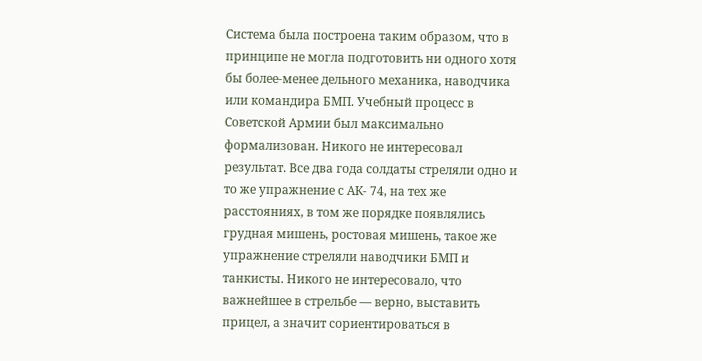Система была построена таким образом, что в принципе не могла подготовить ни одного хотя бы более-менее дельного механика, наводчика или командира БМП. Учебный процесс в Советской Армии был максимально формализован. Никого не интересовал результат. Все два года солдаты стреляли одно и то же упражнение с АК- 74, на тех же расстояниях, в том же порядке появлялись грудная мишень, ростовая мишень, такое же упражнение стреляли наводчики БМП и танкисты. Никого не интересовало, что важнейшее в стрельбе — верно, выставить прицел, а значит сориентироваться в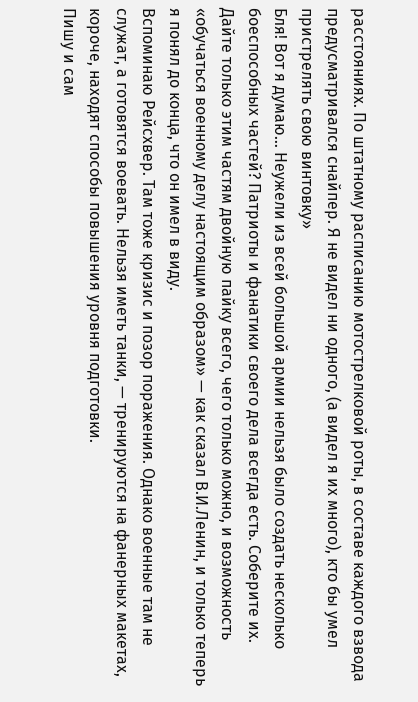расстояниях. По штатному расписанию мотострелковой роты, в составе каждого взвода предусматривался снайпер. Я не видел ни одного, (а видел я их много), кто бы умел пристрелять свою винтовку»
Бля! Вот я думаю… Неужели из всей большой армии нельзя было создать несколько боеспособных частей? Патриоты и фанатики своего дела всегда есть. Соберите их. Дайте только этим частям двойную пайку всего, чего только можно, и возможность «обучаться военному делу настоящим образом» — как сказал В.И.Ленин, и только теперь я понял до конца, что он имел в виду.
Вспоминаю Рейсхвер. Там тоже кризис и позор поражения. Однако военные там не служат, а готовятся воевать. Нельзя иметь танки, — тренируются на фанерных макетах, короче, находят способы повышения уровня подготовки.
Пишу и сам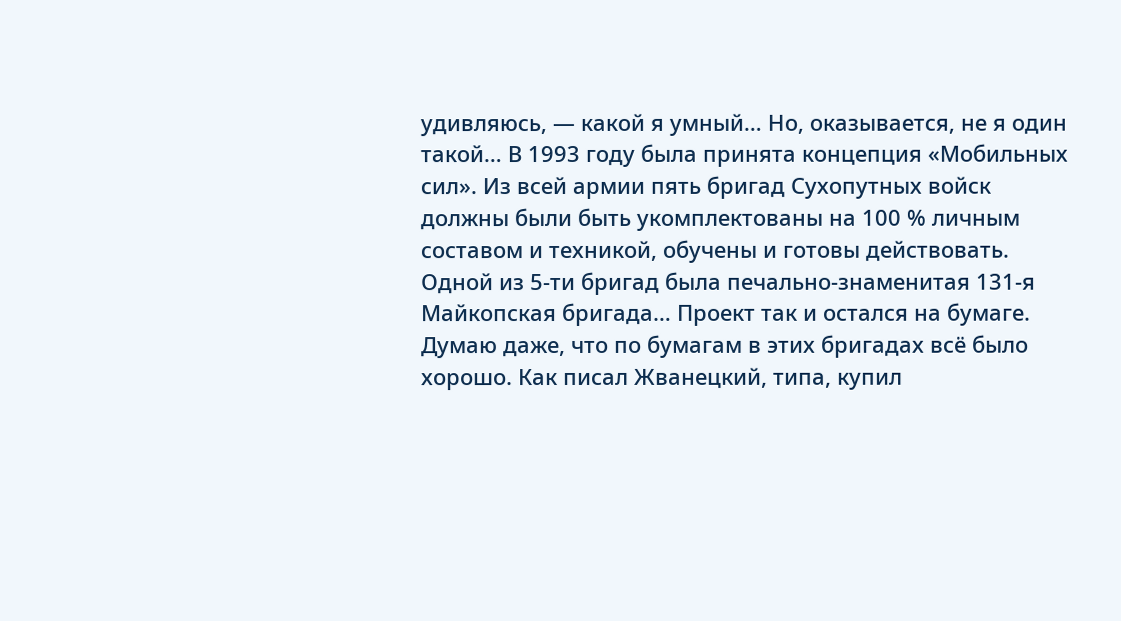удивляюсь, — какой я умный… Но, оказывается, не я один такой… В 1993 году была принята концепция «Мобильных сил». Из всей армии пять бригад Сухопутных войск должны были быть укомплектованы на 100 % личным составом и техникой, обучены и готовы действовать. Одной из 5-ти бригад была печально-знаменитая 131-я Майкопская бригада… Проект так и остался на бумаге. Думаю даже, что по бумагам в этих бригадах всё было хорошо. Как писал Жванецкий, типа, купил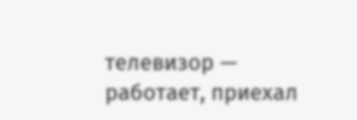телевизор — работает, приехал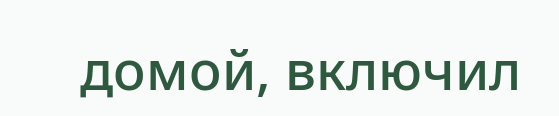домой, включил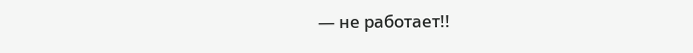— не работает!!